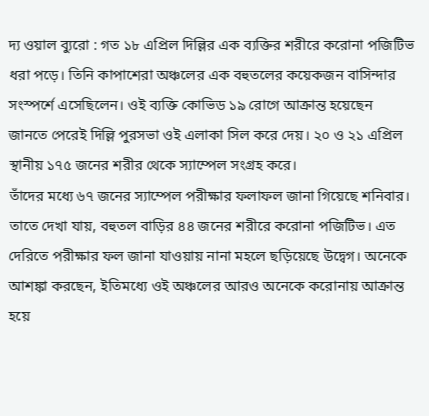দ্য ওয়াল ব্যুরো : গত ১৮ এপ্রিল দিল্লির এক ব্যক্তির শরীরে করোনা পজিটিভ ধরা পড়ে। তিনি কাপাশেরা অঞ্চলের এক বহুতলের কয়েকজন বাসিন্দার সংস্পর্শে এসেছিলেন। ওই ব্যক্তি কোভিড ১৯ রোগে আক্রান্ত হয়েছেন জানতে পেরেই দিল্লি পুরসভা ওই এলাকা সিল করে দেয়। ২০ ও ২১ এপ্রিল স্থানীয় ১৭৫ জনের শরীর থেকে স্যাম্পেল সংগ্রহ করে।
তাঁদের মধ্যে ৬৭ জনের স্যাম্পেল পরীক্ষার ফলাফল জানা গিয়েছে শনিবার। তাতে দেখা যায়, বহুতল বাড়ির ৪৪ জনের শরীরে করোনা পজিটিভ। এত দেরিতে পরীক্ষার ফল জানা যাওয়ায় নানা মহলে ছড়িয়েছে উদ্বেগ। অনেকে আশঙ্কা করছেন, ইতিমধ্যে ওই অঞ্চলের আরও অনেকে করোনায় আক্রান্ত হয়ে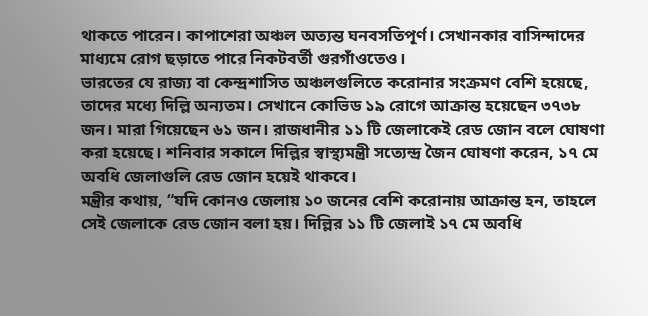থাকতে পারেন। কাপাশেরা অঞ্চল অত্যন্ত ঘনবসতিপূর্ণ। সেখানকার বাসিন্দাদের মাধ্যমে রোগ ছড়াতে পারে নিকটবর্তী গুরগাঁওতেও।
ভারতের যে রাজ্য বা কেন্দ্রশাসিত অঞ্চলগুলিতে করোনার সংক্রমণ বেশি হয়েছে, তাদের মধ্যে দিল্লি অন্যতম। সেখানে কোভিড ১৯ রোগে আক্রান্ত হয়েছেন ৩৭৩৮ জন। মারা গিয়েছেন ৬১ জন। রাজধানীর ১১ টি জেলাকেই রেড জোন বলে ঘোষণা করা হয়েছে। শনিবার সকালে দিল্লির স্বাস্থ্যমন্ত্রী সত্যেন্দ্র জৈন ঘোষণা করেন, ১৭ মে অবধি জেলাগুলি রেড জোন হয়েই থাকবে।
মন্ত্রীর কথায়, “যদি কোনও জেলায় ১০ জনের বেশি করোনায় আক্রান্ত হন, তাহলে সেই জেলাকে রেড জোন বলা হয়। দিল্লির ১১ টি জেলাই ১৭ মে অবধি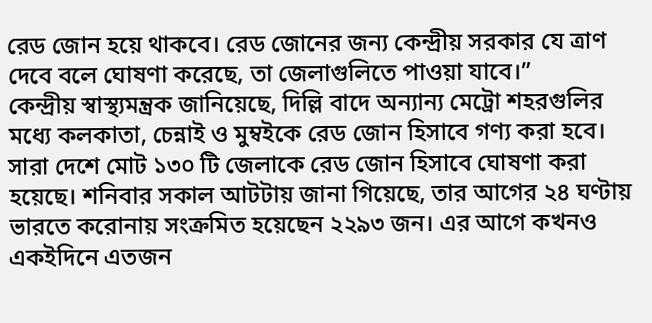রেড জোন হয়ে থাকবে। রেড জোনের জন্য কেন্দ্রীয় সরকার যে ত্রাণ দেবে বলে ঘোষণা করেছে, তা জেলাগুলিতে পাওয়া যাবে।”
কেন্দ্রীয় স্বাস্থ্যমন্ত্রক জানিয়েছে, দিল্লি বাদে অন্যান্য মেট্রো শহরগুলির মধ্যে কলকাতা, চেন্নাই ও মুম্বইকে রেড জোন হিসাবে গণ্য করা হবে। সারা দেশে মোট ১৩০ টি জেলাকে রেড জোন হিসাবে ঘোষণা করা হয়েছে। শনিবার সকাল আটটায় জানা গিয়েছে, তার আগের ২৪ ঘণ্টায় ভারতে করোনায় সংক্রমিত হয়েছেন ২২৯৩ জন। এর আগে কখনও একইদিনে এতজন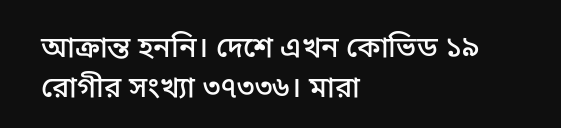আক্রান্ত হননি। দেশে এখন কোভিড ১৯ রোগীর সংখ্যা ৩৭৩৩৬। মারা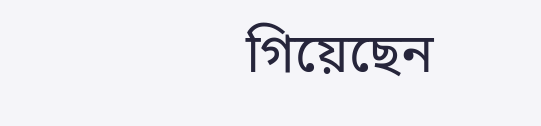গিয়েছেন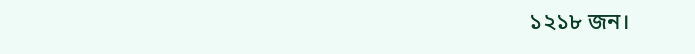১২১৮ জন।